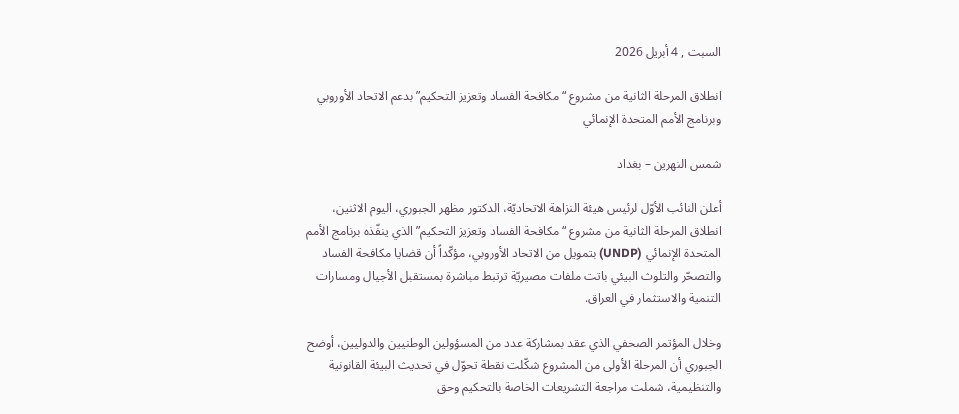السبت , 4 أبريل 2026

انطلاق المرحلة الثانية من مشروع “مكافحة الفساد وتعزيز التحكيم” بدعم الاتحاد الأوروبي وبرنامج الأمم المتحدة الإنمائي

شمس النهرين – بغداد

أعلن النائب الأوّل لرئيس هيئة النزاهة الاتحاديّة، الدكتور مظهر الجبوري، اليوم الاثنين، انطلاق المرحلة الثانية من مشروع “مكافحة الفساد وتعزيز التحكيم” الذي ينفّذه برنامج الأمم المتحدة الإنمائي (UNDP) بتمويل من الاتحاد الأوروبي، مؤكّداً أن قضايا مكافحة الفساد والتصحّر والتلوث البيئي باتت ملفات مصيريّة ترتبط مباشرة بمستقبل الأجيال ومسارات التنمية والاستثمار في العراق.

وخلال المؤتمر الصحفي الذي عقد بمشاركة عدد من المسؤولين الوطنيين والدوليين، أوضح الجبوري أن المرحلة الأولى من المشروع شكّلت نقطة تحوّل في تحديث البيئة القانونية والتنظيمية، شملت مراجعة التشريعات الخاصة بالتحكيم وحق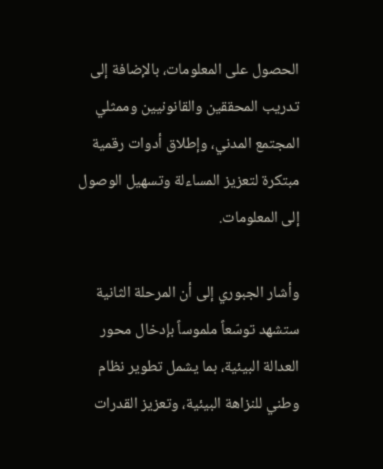الحصول على المعلومات، بالإضافة إلى تدريب المحققين والقانونيين وممثلي المجتمع المدني، وإطلاق أدوات رقمية مبتكرة لتعزيز المساءلة وتسهيل الوصول إلى المعلومات.

وأشار الجبوري إلى أن المرحلة الثانية ستشهد توسّعاً ملموساً بإدخال محور العدالة البيئية، بما يشمل تطوير نظام وطني للنزاهة البيئية، وتعزيز القدرات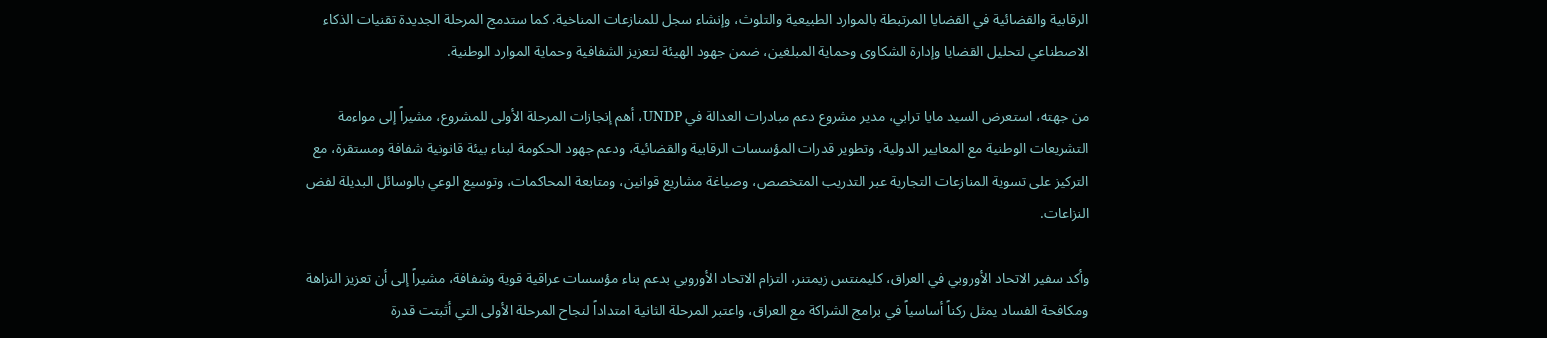الرقابية والقضائية في القضايا المرتبطة بالموارد الطبيعية والتلوث، وإنشاء سجل للمنازعات المناخية. كما ستدمج المرحلة الجديدة تقنيات الذكاء الاصطناعي لتحليل القضايا وإدارة الشكاوى وحماية المبلغين، ضمن جهود الهيئة لتعزيز الشفافية وحماية الموارد الوطنية.

من جهته، استعرض السيد مايا ترابي، مدير مشروع دعم مبادرات العدالة في UNDP، أهم إنجازات المرحلة الأولى للمشروع، مشيراً إلى مواءمة التشريعات الوطنية مع المعايير الدولية، وتطوير قدرات المؤسسات الرقابية والقضائية، ودعم جهود الحكومة لبناء بيئة قانونية شفافة ومستقرة، مع التركيز على تسوية المنازعات التجارية عبر التدريب المتخصص، وصياغة مشاريع قوانين، ومتابعة المحاكمات، وتوسيع الوعي بالوسائل البديلة لفض النزاعات.

وأكد سفير الاتحاد الأوروبي في العراق، كليمنتس زيمتنر، التزام الاتحاد الأوروبي بدعم بناء مؤسسات عراقية قوية وشفافة، مشيراً إلى أن تعزيز النزاهة ومكافحة الفساد يمثل ركناً أساسياً في برامج الشراكة مع العراق، واعتبر المرحلة الثانية امتداداً لنجاح المرحلة الأولى التي أثبتت قدرة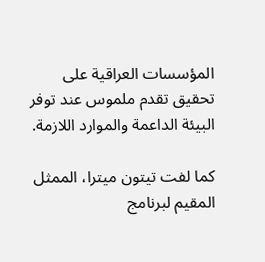المؤسسات العراقية على تحقيق تقدم ملموس عند توفر البيئة الداعمة والموارد اللازمة.

كما لفت تيتون ميترا، الممثل المقيم لبرنامج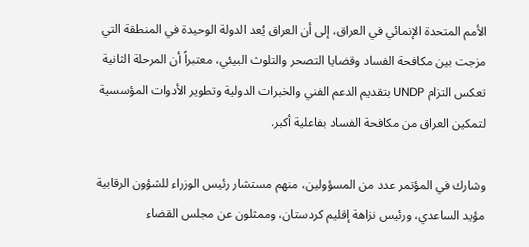الأمم المتحدة الإنمائي في العراق، إلى أن العراق يُعد الدولة الوحيدة في المنطقة التي مزجت بين مكافحة الفساد وقضايا التصحر والتلوث البيئي، معتبراً أن المرحلة الثانية تعكس التزام UNDP بتقديم الدعم الفني والخبرات الدولية وتطوير الأدوات المؤسسية لتمكين العراق من مكافحة الفساد بفاعلية أكبر.

وشارك في المؤتمر عدد من المسؤولين، منهم مستشار رئيس الوزراء للشؤون الرقابية مؤيد الساعدي، ورئيس نزاهة إقليم كردستان، وممثلون عن مجلس القضاء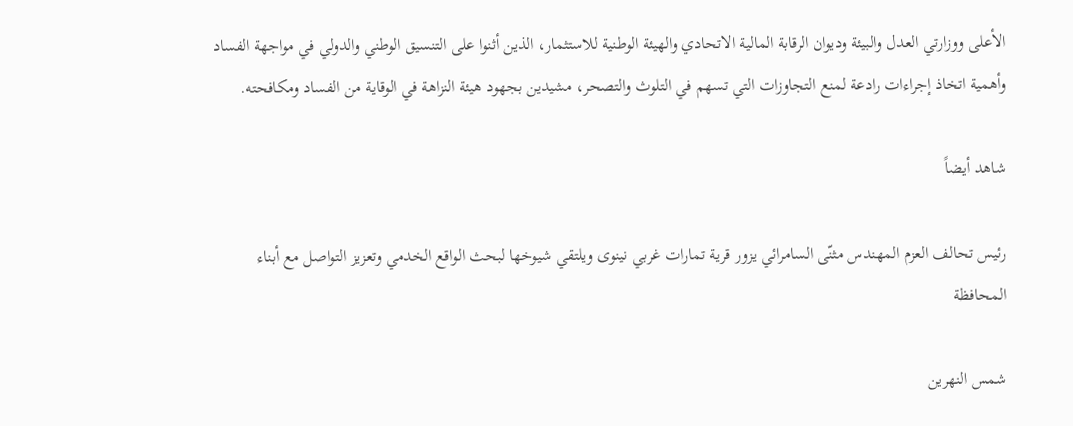الأعلى ووزارتي العدل والبيئة وديوان الرقابة المالية الاتحادي والهيئة الوطنية للاستثمار، الذين أثنوا على التنسيق الوطني والدولي في مواجهة الفساد وأهمية اتخاذ إجراءات رادعة لمنع التجاوزات التي تسهم في التلوث والتصحر، مشيدين بجهود هيئة النزاهة في الوقاية من الفساد ومكافحته.

شاهد أيضاً

رئيس تحالف العزم المهندس مثنّى السامرائي يزور قرية تمارات غربي نينوى ويلتقي شيوخها لبحث الواقع الخدمي وتعزيز التواصل مع أبناء المحافظة

شمس النهرين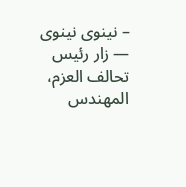– نينوى نينوى — زار رئيس تحالف العزم، المهندس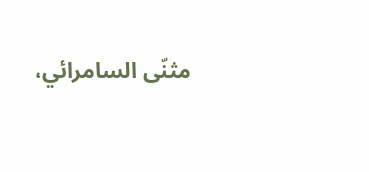مثنّى السامرائي،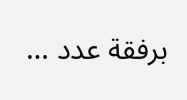برفقة عدد …